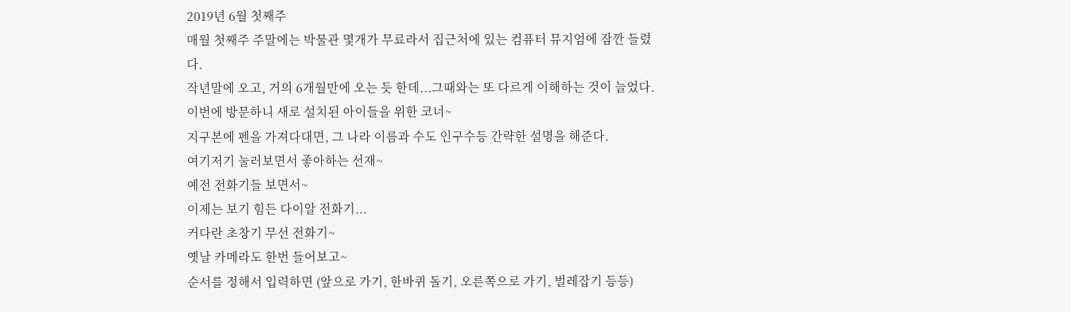2019년 6월 첫째주
매월 첫째주 주말에는 박물관 몇개가 무료라서 집근처에 있는 컴퓨터 뮤지엄에 잠깐 들렸다.
작년말에 오고, 거의 6개월만에 오는 듯 한데...그때와는 또 다르게 이해하는 것이 늘었다.
이번에 방문하니 새로 설치된 아이들을 위한 코너~
지구본에 펜을 가져다대면, 그 나라 이름과 수도 인구수등 간략한 설명을 해준다.
여기저기 눌러보면서 좋아하는 선재~
예전 전화기들 보면서~
이제는 보기 힘든 다이알 전화기...
커다란 초창기 무선 전화기~
옛날 카메라도 한번 들어보고~
순서를 정해서 입력하면 (앞으로 가기, 한바퀴 돌기, 오른쪽으로 가기, 벌레잡기 등등)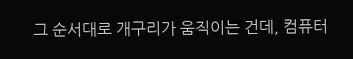그 순서대로 개구리가 움직이는 건데, 컴퓨터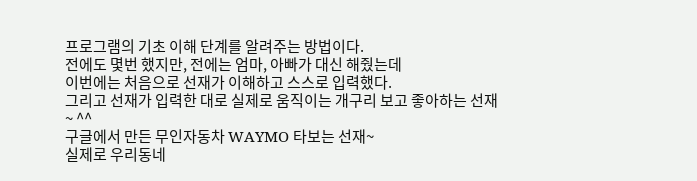프로그램의 기초 이해 단계를 알려주는 방법이다.
전에도 몇번 했지만, 전에는 엄마, 아빠가 대신 해줬는데
이번에는 처음으로 선재가 이해하고 스스로 입력했다.
그리고 선재가 입력한 대로 실제로 움직이는 개구리 보고 좋아하는 선재~ ^^
구글에서 만든 무인자동차 WAYMO 타보는 선재~
실제로 우리동네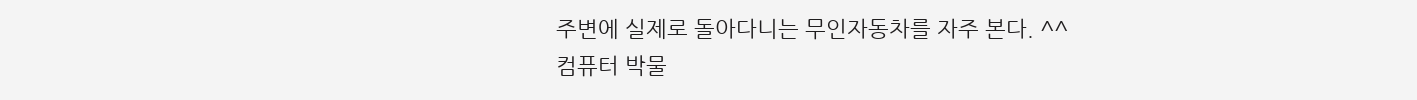주변에 실제로 돌아다니는 무인자동차를 자주 본다. ^^
컴퓨터 박물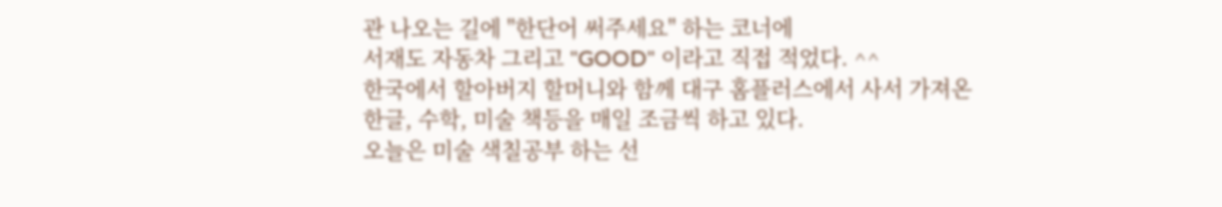관 나오는 길에 "한단어 써주세요" 하는 코너에
서재도 자동차 그리고 "GOOD" 이라고 직접 적었다. ^^
한국에서 할아버지 할머니와 함께 대구 홈플러스에서 사서 가져온
한글, 수학, 미술 책등을 매일 조금씩 하고 있다.
오늘은 미술 색칠공부 하는 선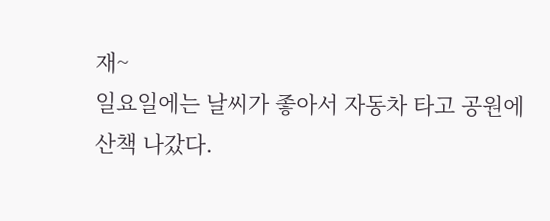재~
일요일에는 날씨가 좋아서 자동차 타고 공원에 산책 나갔다.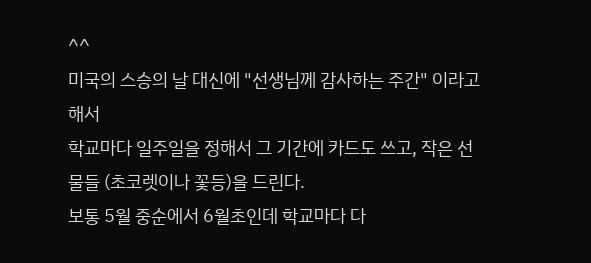^^
미국의 스승의 날 대신에 "선생님께 감사하는 주간" 이라고 해서
학교마다 일주일을 정해서 그 기간에 카드도 쓰고, 작은 선물들 (초코렛이나 꽃등)을 드린다.
보통 5월 중순에서 6월초인데 학교마다 다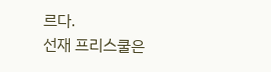르다.
선재 프리스쿨은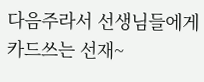다음주라서 선생님들에게 카드쓰는 선재~